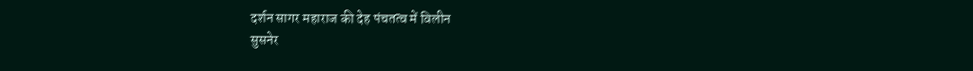दर्शन सागर महाराज की देह पंचतत्व में विलीन
सुसनेर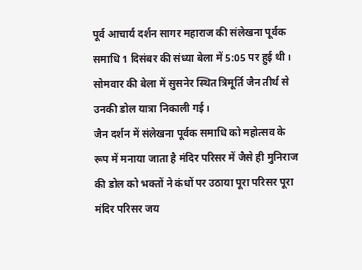पूर्व आचार्य दर्शन सागर महाराज की संलेखना पूर्वक समाधि 1 दिसंबर की संध्या बेला में 5:05 पर हुई थी। सोमवार की बेला में सुसनेर स्थित त्रिमूर्ति जैन तीर्थ से उनकी डोल यात्रा निकाली गई।
जैन दर्शन में संलेखना पूर्वक समाधि को महोत्सव के रूप में मनाया जाता है मंदिर परिसर में जैसे ही मुनिराज की डोल को भक्तों ने कंधों पर उठाया पूरा परिसर पूरा मंदिर परिसर जय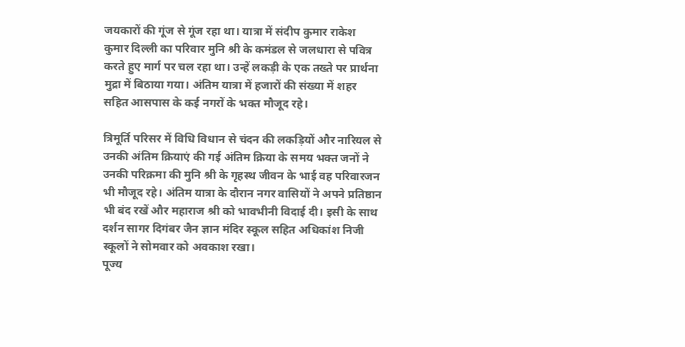जयकारों की गूंज से गूंज रहा था। यात्रा में संदीप कुमार राकेश
कुमार दिल्ली का परिवार मुनि श्री के कमंडल से जलधारा से पवित्र करते हुए मार्ग पर चल रहा था। उन्हें लकड़ी के एक तख्ते पर प्रार्थना मुद्रा में बिठाया गया। अंतिम यात्रा में हजारों की संख्या में शहर सहित आसपास के कई नगरों के भक्त मौजूद रहे।

त्रिमूर्ति परिसर में विधि विधान से चंदन की लकड़ियों और नारियल से उनकी अंतिम क्रियाएं की गई अंतिम क्रिया के समय भक्त जनों ने उनकी परिक्रमा की मुनि श्री के गृहस्थ जीवन के भाई वह परिवारजन भी मौजूद रहे। अंतिम यात्रा के दौरान नगर वासियों ने अपने प्रतिष्ठान भी बंद रखें और महाराज श्री को भावभीनी विदाई दी। इसी के साथ दर्शन सागर दिगंबर जैन ज्ञान मंदिर स्कूल सहित अधिकांश निजी स्कूलों ने सोमवार को अवकाश रखा।
पूज्य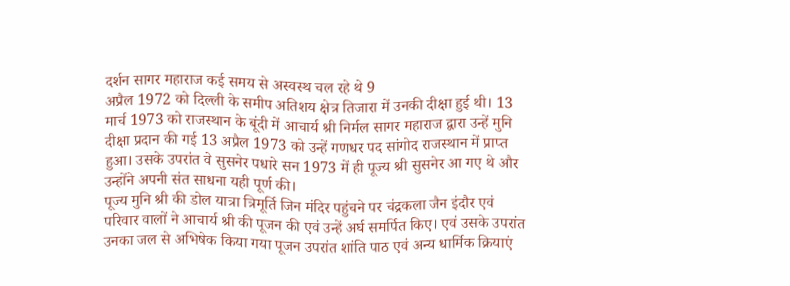दर्शन सागर महाराज कई समय से अस्वस्थ चल रहे थे 9
अप्रैल 1972 को दिल्ली के समीप अतिशय क्षेत्र तिजारा में उनकी दीक्षा हुई थी। 13 मार्च 1973 को राजस्थान के बूंदी में आचार्य श्री निर्मल सागर महाराज द्वारा उन्हें मुनि दीक्षा प्रदान की गई 13 अप्रैल 1973 को उन्हें गणधर पद सांगोद राजस्थान में प्राप्त हुआ। उसके उपरांत वे सुसनेर पधारे सन 1973 में ही पूज्य श्री सुसनेर आ गए थे और उन्होंने अपनी संत साधना यही पूर्ण की।
पूज्य मुनि श्री की डोल यात्रा त्रिमूर्ति जिन मंदिर पहुंचने पर चंद्रकला जैन इंदौर एवं परिवार वालों ने आचार्य श्री की पूजन की एवं उन्हें अर्घ समर्पित किए। एवं उसके उपरांत उनका जल से अभिषेक किया गया पूजन उपरांत शांति पाठ एवं अन्य धार्मिक क्रियाएं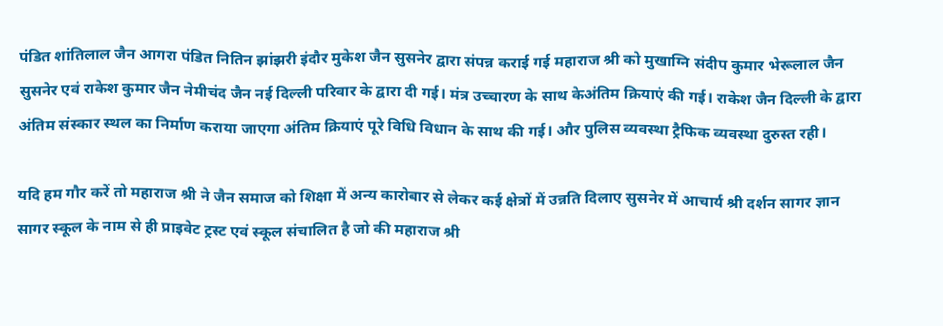पंडित शांतिलाल जैन आगरा पंडित नितिन झांझरी इंदौर मुकेश जैन सुसनेर द्वारा संपन्न कराई गई महाराज श्री को मुखाग्नि संदीप कुमार भेरूलाल जैन सुसनेर एवं राकेश कुमार जैन नेमीचंद जैन नई दिल्ली परिवार के द्वारा दी गई। मंत्र उच्चारण के साथ केअंतिम क्रियाएं की गई। राकेश जैन दिल्ली के द्वारा अंतिम संस्कार स्थल का निर्माण कराया जाएगा अंतिम क्रियाएं पूरे विधि विधान के साथ की गई। और पुलिस व्यवस्था ट्रैफिक व्यवस्था दुरुस्त रही।

यदि हम गौर करें तो महाराज श्री ने जैन समाज को शिक्षा में अन्य कारोबार से लेकर कई क्षेत्रों में उन्नति दिलाए सुसनेर में आचार्य श्री दर्शन सागर ज्ञान सागर स्कूल के नाम से ही प्राइवेट ट्रस्ट एवं स्कूल संचालित है जो की महाराज श्री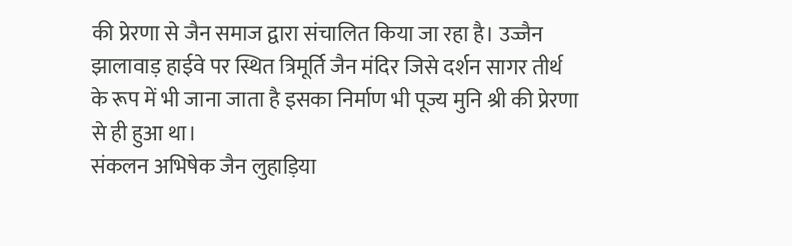की प्रेरणा से जैन समाज द्वारा संचालित किया जा रहा है। उज्जैन झालावाड़ हाईवे पर स्थित त्रिमूर्ति जैन मंदिर जिसे दर्शन सागर तीर्थ के रूप में भी जाना जाता है इसका निर्माण भी पूज्य मुनि श्री की प्रेरणा से ही हुआ था।
संकलन अभिषेक जैन लुहाड़िया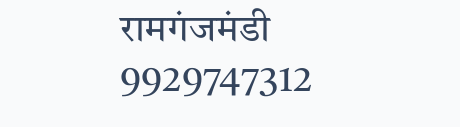रामगंजमंडी 9929747312